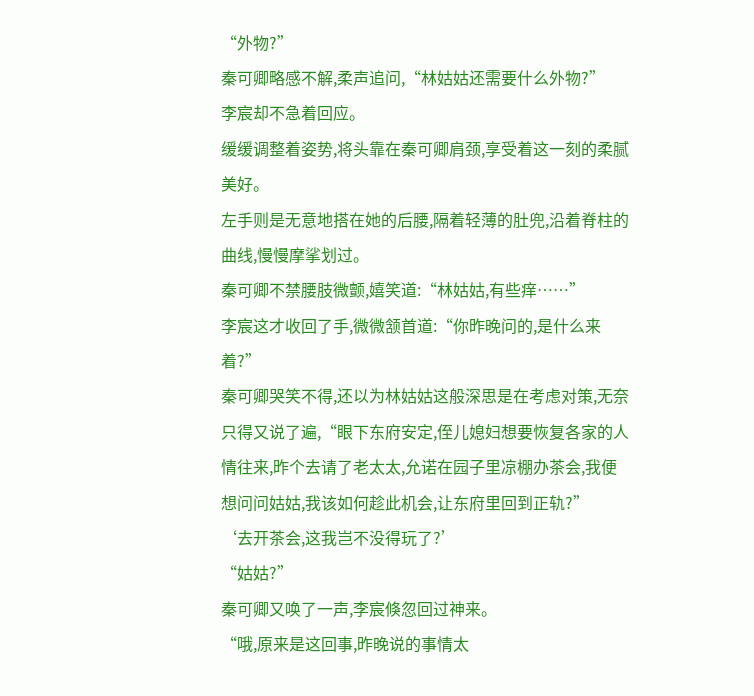“外物?”
秦可卿略感不解,柔声追问,“林姑姑还需要什么外物?”
李宸却不急着回应。
缓缓调整着姿势,将头靠在秦可卿肩颈,享受着这一刻的柔腻美好。
左手则是无意地搭在她的后腰,隔着轻薄的肚兜,沿着脊柱的曲线,慢慢摩挲划过。
秦可卿不禁腰肢微颤,嬉笑道:“林姑姑,有些痒……”
李宸这才收回了手,微微颔首道:“你昨晚问的,是什么来着?”
秦可卿哭笑不得,还以为林姑姑这般深思是在考虑对策,无奈只得又说了遍,“眼下东府安定,侄儿媳妇想要恢复各家的人情往来,昨个去请了老太太,允诺在园子里凉棚办茶会,我便想问问姑姑,我该如何趁此机会,让东府里回到正轨?”
‘去开茶会,这我岂不没得玩了?’
“姑姑?”
秦可卿又唤了一声,李宸倏忽回过神来。
“哦,原来是这回事,昨晚说的事情太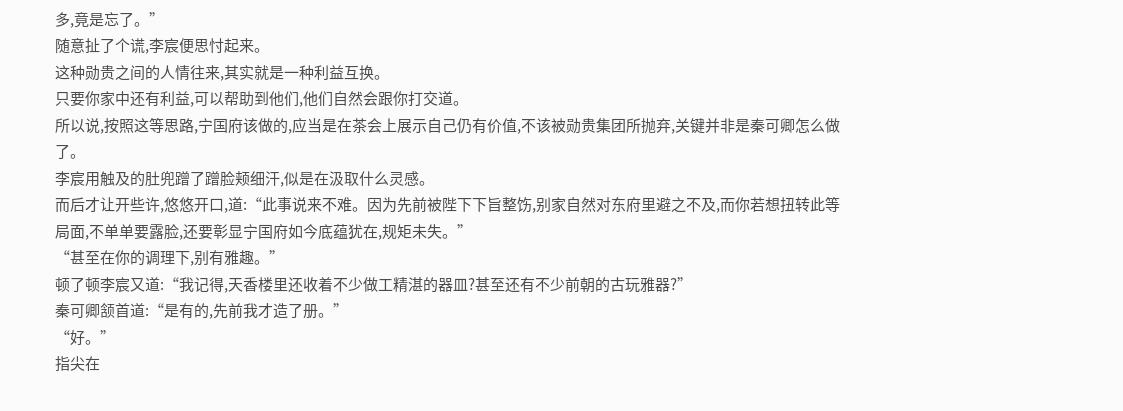多,竟是忘了。”
随意扯了个谎,李宸便思忖起来。
这种勋贵之间的人情往来,其实就是一种利益互换。
只要你家中还有利益,可以帮助到他们,他们自然会跟你打交道。
所以说,按照这等思路,宁国府该做的,应当是在茶会上展示自己仍有价值,不该被勋贵集团所抛弃,关键并非是秦可卿怎么做了。
李宸用触及的肚兜蹭了蹭脸颊细汗,似是在汲取什么灵感。
而后才让开些许,悠悠开口,道:“此事说来不难。因为先前被陛下下旨整饬,别家自然对东府里避之不及,而你若想扭转此等局面,不单单要露脸,还要彰显宁国府如今底蕴犹在,规矩未失。”
“甚至在你的调理下,别有雅趣。”
顿了顿李宸又道:“我记得,天香楼里还收着不少做工精湛的器皿?甚至还有不少前朝的古玩雅器?”
秦可卿颔首道:“是有的,先前我才造了册。”
“好。”
指尖在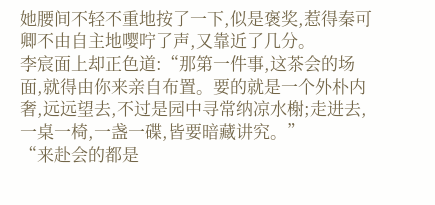她腰间不轻不重地按了一下,似是褒奖,惹得秦可卿不由自主地嘤咛了声,又靠近了几分。
李宸面上却正色道:“那第一件事,这茶会的场面,就得由你来亲自布置。要的就是一个外朴内奢,远远望去,不过是园中寻常纳凉水榭;走进去,一桌一椅,一盏一碟,皆要暗藏讲究。”
“来赴会的都是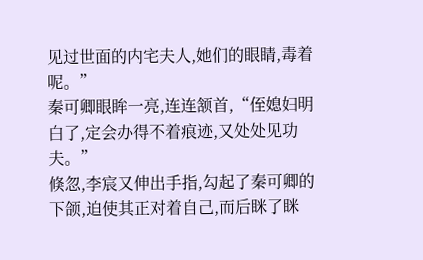见过世面的内宅夫人,她们的眼睛,毒着呢。”
秦可卿眼眸一亮,连连颔首,“侄媳妇明白了,定会办得不着痕迹,又处处见功夫。”
倏忽,李宸又伸出手指,勾起了秦可卿的下颌,迫使其正对着自己,而后眯了眯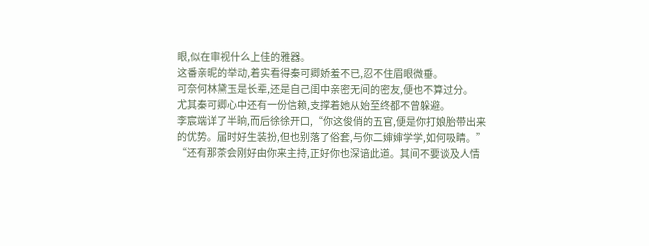眼,似在审视什么上佳的雅器。
这番亲昵的举动,着实看得秦可卿娇羞不已,忍不住眉眼微垂。
可奈何林黛玉是长辈,还是自己闺中亲密无间的密友,便也不算过分。
尤其秦可卿心中还有一份信赖,支撑着她从始至终都不曾躲避。
李宸端详了半晌,而后徐徐开口,“你这俊俏的五官,便是你打娘胎带出来的优势。届时好生装扮,但也别落了俗套,与你二婶婶学学,如何吸睛。”
“还有那茶会刚好由你来主持,正好你也深谙此道。其间不要谈及人情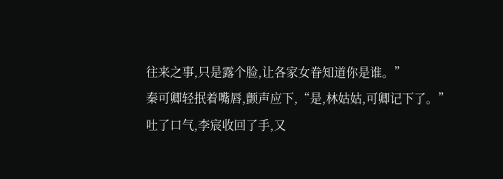往来之事,只是露个脸,让各家女眷知道你是谁。”
秦可卿轻抿着嘴唇,颤声应下,“是,林姑姑,可卿记下了。”
吐了口气,李宸收回了手,又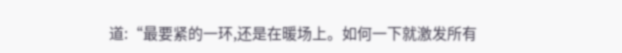道:“最要紧的一环,还是在暖场上。如何一下就激发所有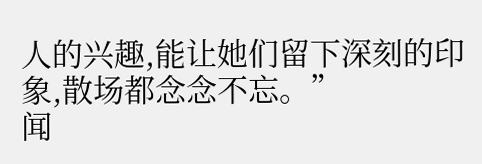人的兴趣,能让她们留下深刻的印象,散场都念念不忘。”
闻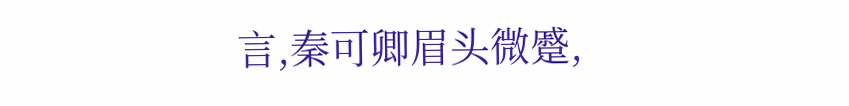言,秦可卿眉头微蹙,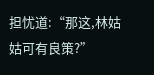担忧道:“那这,林姑姑可有良策?”